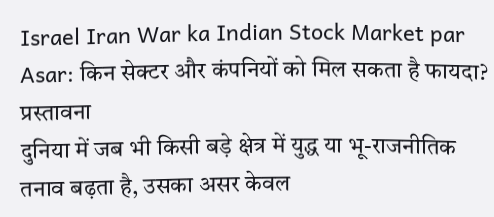Israel Iran War ka Indian Stock Market par Asar: किन सेक्टर और कंपनियों को मिल सकता है फायदा?
प्रस्तावना
दुनिया में जब भी किसी बड़े क्षेत्र में युद्ध या भू-राजनीतिक तनाव बढ़ता है, उसका असर केवल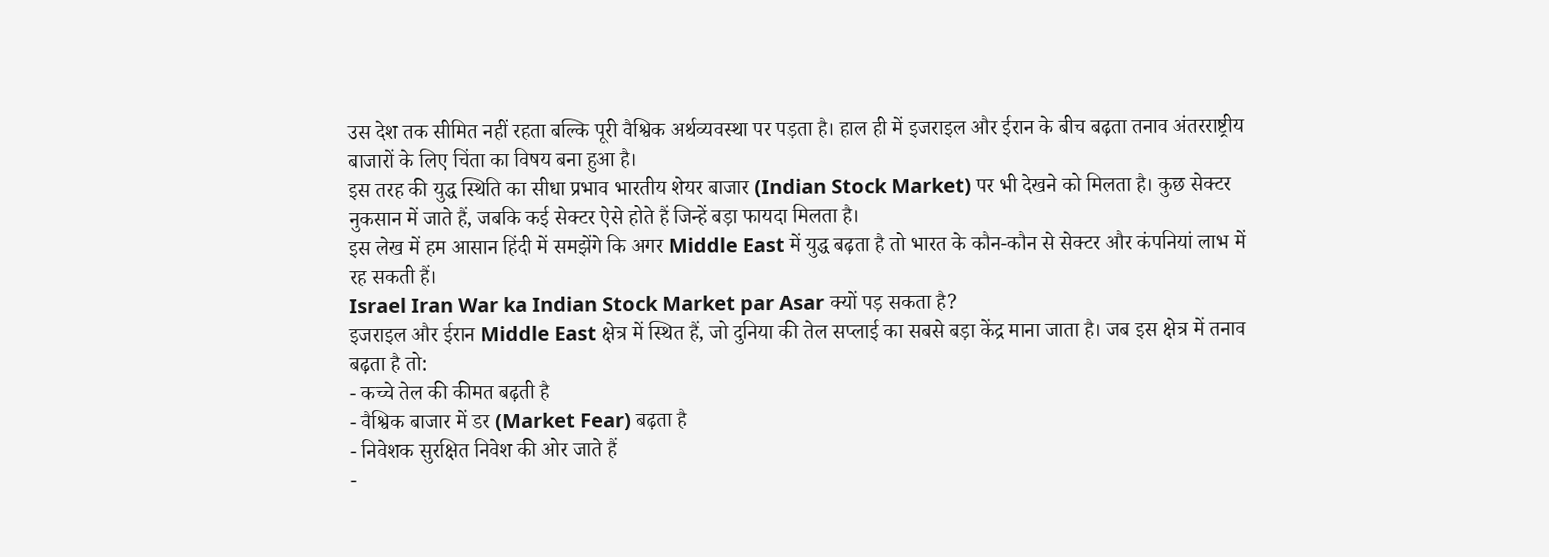उस देश तक सीमित नहीं रहता बल्कि पूरी वैश्विक अर्थव्यवस्था पर पड़ता है। हाल ही में इजराइल और ईरान के बीच बढ़ता तनाव अंतरराष्ट्रीय बाजारों के लिए चिंता का विषय बना हुआ है।
इस तरह की युद्ध स्थिति का सीधा प्रभाव भारतीय शेयर बाजार (Indian Stock Market) पर भी देखने को मिलता है। कुछ सेक्टर नुकसान में जाते हैं, जबकि कई सेक्टर ऐसे होते हैं जिन्हें बड़ा फायदा मिलता है।
इस लेख में हम आसान हिंदी में समझेंगे कि अगर Middle East में युद्ध बढ़ता है तो भारत के कौन-कौन से सेक्टर और कंपनियां लाभ में रह सकती हैं।
Israel Iran War ka Indian Stock Market par Asar क्यों पड़ सकता है?
इजराइल और ईरान Middle East क्षेत्र में स्थित हैं, जो दुनिया की तेल सप्लाई का सबसे बड़ा केंद्र माना जाता है। जब इस क्षेत्र में तनाव बढ़ता है तो:
- कच्चे तेल की कीमत बढ़ती है
- वैश्विक बाजार में डर (Market Fear) बढ़ता है
- निवेशक सुरक्षित निवेश की ओर जाते हैं
-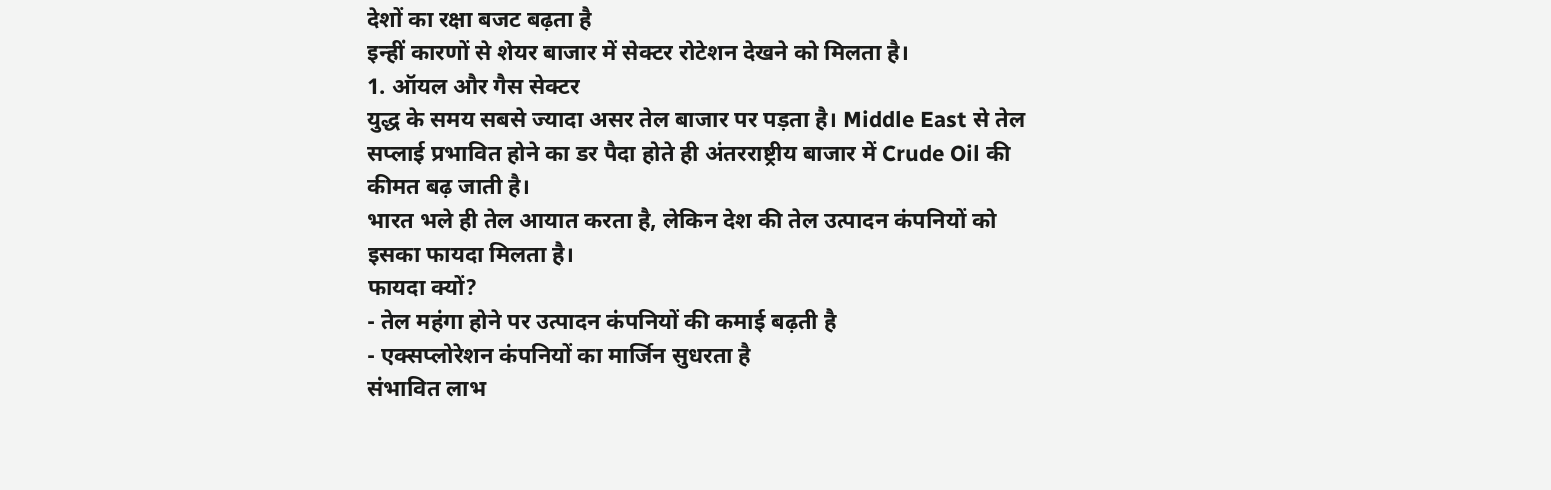देशों का रक्षा बजट बढ़ता है
इन्हीं कारणों से शेयर बाजार में सेक्टर रोटेशन देखने को मिलता है।
1. ऑयल और गैस सेक्टर
युद्ध के समय सबसे ज्यादा असर तेल बाजार पर पड़ता है। Middle East से तेल सप्लाई प्रभावित होने का डर पैदा होते ही अंतरराष्ट्रीय बाजार में Crude Oil की कीमत बढ़ जाती है।
भारत भले ही तेल आयात करता है, लेकिन देश की तेल उत्पादन कंपनियों को इसका फायदा मिलता है।
फायदा क्यों?
- तेल महंगा होने पर उत्पादन कंपनियों की कमाई बढ़ती है
- एक्सप्लोरेशन कंपनियों का मार्जिन सुधरता है
संभावित लाभ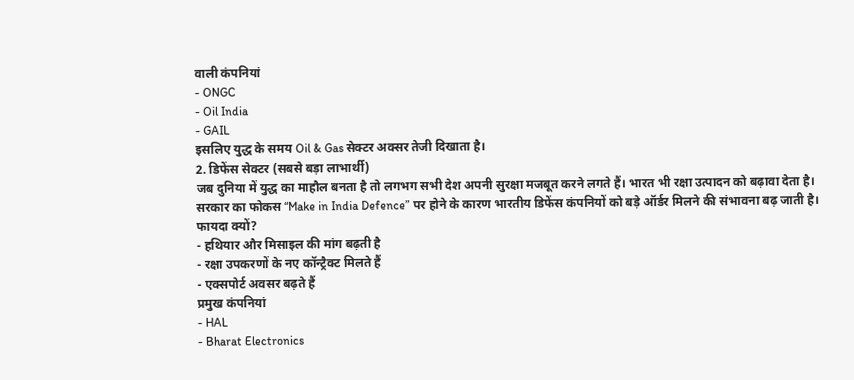वाली कंपनियां
- ONGC
- Oil India
- GAIL
इसलिए युद्ध के समय Oil & Gas सेक्टर अक्सर तेजी दिखाता है।
2. डिफेंस सेक्टर (सबसे बड़ा लाभार्थी)
जब दुनिया में युद्ध का माहौल बनता है तो लगभग सभी देश अपनी सुरक्षा मजबूत करने लगते हैं। भारत भी रक्षा उत्पादन को बढ़ावा देता है।
सरकार का फोकस “Make in India Defence” पर होने के कारण भारतीय डिफेंस कंपनियों को बड़े ऑर्डर मिलने की संभावना बढ़ जाती है।
फायदा क्यों?
- हथियार और मिसाइल की मांग बढ़ती है
- रक्षा उपकरणों के नए कॉन्ट्रैक्ट मिलते हैं
- एक्सपोर्ट अवसर बढ़ते हैं
प्रमुख कंपनियां
- HAL
- Bharat Electronics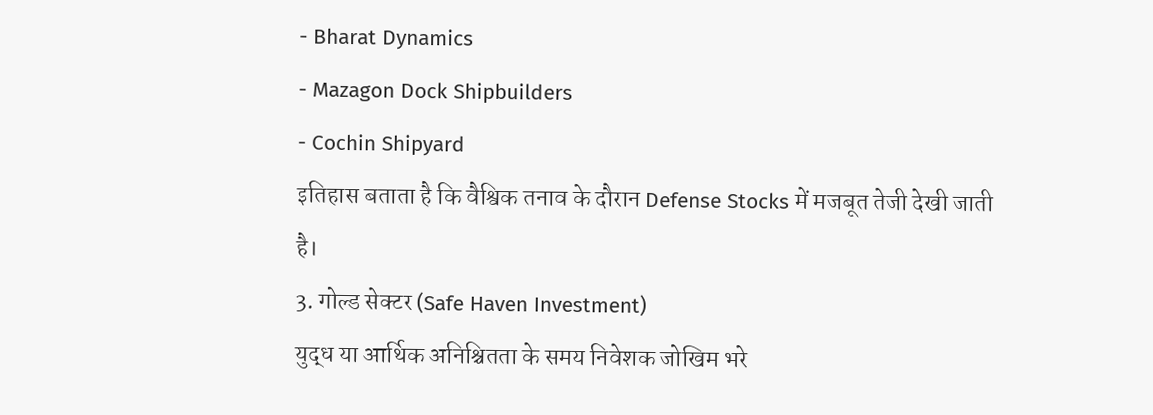- Bharat Dynamics
- Mazagon Dock Shipbuilders
- Cochin Shipyard
इतिहास बताता है कि वैश्विक तनाव के दौरान Defense Stocks में मजबूत तेजी देखी जाती है।
3. गोल्ड सेक्टर (Safe Haven Investment)
युद्ध या आर्थिक अनिश्चितता के समय निवेशक जोखिम भरे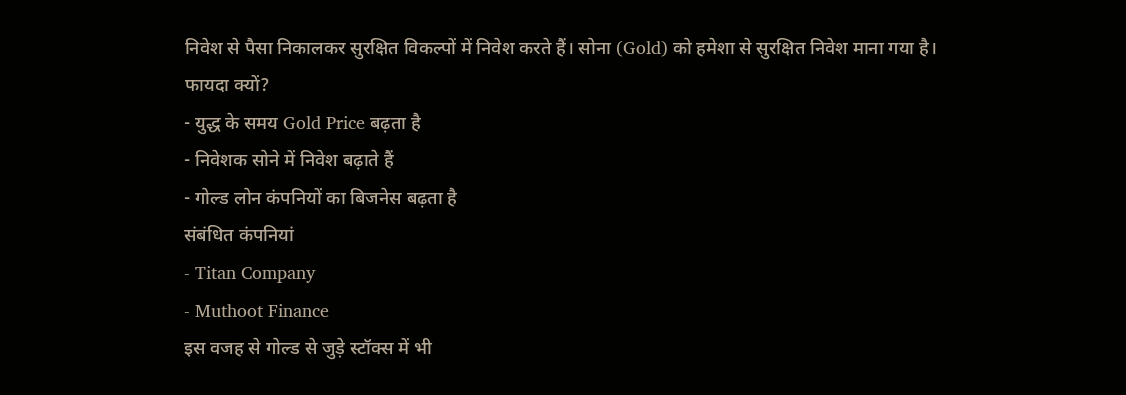निवेश से पैसा निकालकर सुरक्षित विकल्पों में निवेश करते हैं। सोना (Gold) को हमेशा से सुरक्षित निवेश माना गया है।
फायदा क्यों?
- युद्ध के समय Gold Price बढ़ता है
- निवेशक सोने में निवेश बढ़ाते हैं
- गोल्ड लोन कंपनियों का बिजनेस बढ़ता है
संबंधित कंपनियां
- Titan Company
- Muthoot Finance
इस वजह से गोल्ड से जुड़े स्टॉक्स में भी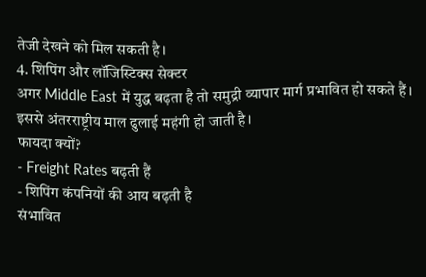तेजी देखने को मिल सकती है।
4. शिपिंग और लॉजिस्टिक्स सेक्टर
अगर Middle East में युद्ध बढ़ता है तो समुद्री व्यापार मार्ग प्रभावित हो सकते हैं। इससे अंतरराष्ट्रीय माल ढुलाई महंगी हो जाती है।
फायदा क्यों?
- Freight Rates बढ़ती हैं
- शिपिंग कंपनियों की आय बढ़ती है
संभावित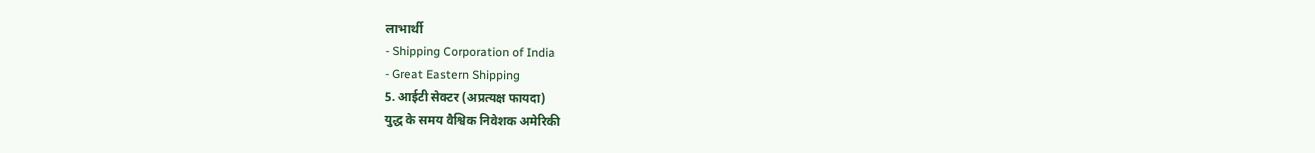लाभार्थी
- Shipping Corporation of India
- Great Eastern Shipping
5. आईटी सेक्टर (अप्रत्यक्ष फायदा)
युद्ध के समय वैश्विक निवेशक अमेरिकी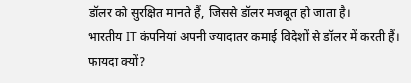डॉलर को सुरक्षित मानते हैं, जिससे डॉलर मजबूत हो जाता है।
भारतीय IT कंपनियां अपनी ज्यादातर कमाई विदेशों से डॉलर में करती हैं।
फायदा क्यों?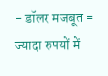- डॉलर मजबूत = ज्यादा रुपयों में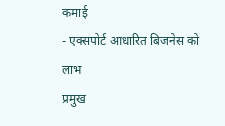कमाई
- एक्सपोर्ट आधारित बिजनेस को लाभ
प्रमुख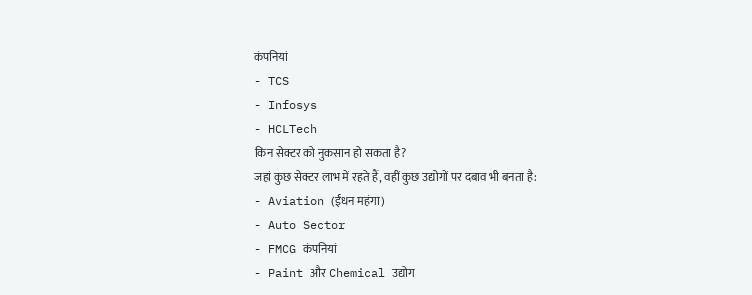कंपनियां
- TCS
- Infosys
- HCLTech
किन सेक्टर को नुकसान हो सकता है?
जहां कुछ सेक्टर लाभ में रहते हैं, वहीं कुछ उद्योगों पर दबाव भी बनता है:
- Aviation (ईंधन महंगा)
- Auto Sector
- FMCG कंपनियां
- Paint और Chemical उद्योग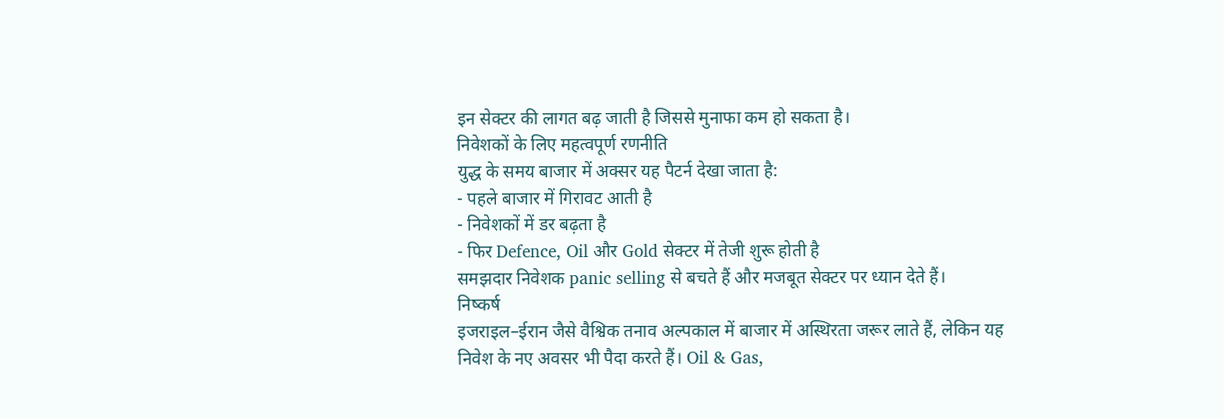इन सेक्टर की लागत बढ़ जाती है जिससे मुनाफा कम हो सकता है।
निवेशकों के लिए महत्वपूर्ण रणनीति
युद्ध के समय बाजार में अक्सर यह पैटर्न देखा जाता है:
- पहले बाजार में गिरावट आती है
- निवेशकों में डर बढ़ता है
- फिर Defence, Oil और Gold सेक्टर में तेजी शुरू होती है
समझदार निवेशक panic selling से बचते हैं और मजबूत सेक्टर पर ध्यान देते हैं।
निष्कर्ष
इजराइल–ईरान जैसे वैश्विक तनाव अल्पकाल में बाजार में अस्थिरता जरूर लाते हैं, लेकिन यह निवेश के नए अवसर भी पैदा करते हैं। Oil & Gas,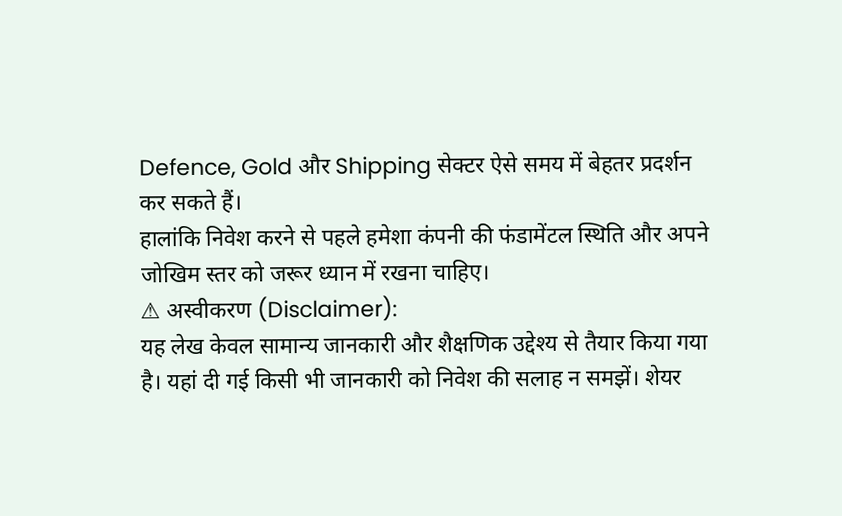Defence, Gold और Shipping सेक्टर ऐसे समय में बेहतर प्रदर्शन कर सकते हैं।
हालांकि निवेश करने से पहले हमेशा कंपनी की फंडामेंटल स्थिति और अपने जोखिम स्तर को जरूर ध्यान में रखना चाहिए।
⚠ अस्वीकरण (Disclaimer):
यह लेख केवल सामान्य जानकारी और शैक्षणिक उद्देश्य से तैयार किया गया है। यहां दी गई किसी भी जानकारी को निवेश की सलाह न समझें। शेयर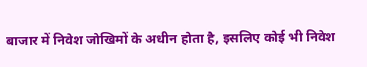बाजार में निवेश जोखिमों के अधीन होता है, इसलिए कोई भी निवेश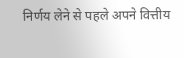निर्णय लेने से पहले अपने वित्तीय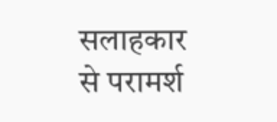सलाहकार से परामर्श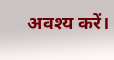अवश्य करें।